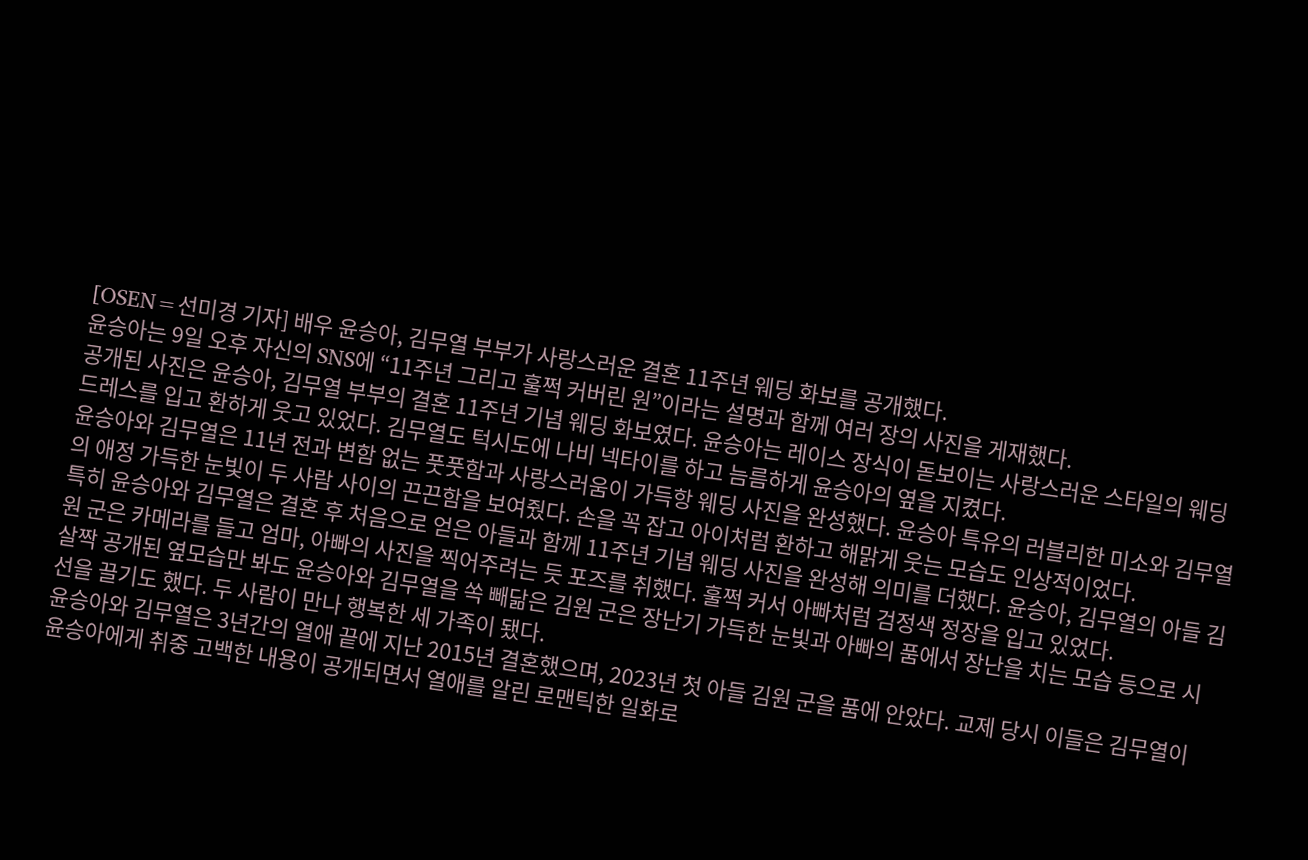[OSEN=선미경 기자] 배우 윤승아, 김무열 부부가 사랑스러운 결혼 11주년 웨딩 화보를 공개했다.
윤승아는 9일 오후 자신의 SNS에 “11주년 그리고 훌쩍 커버린 원”이라는 설명과 함께 여러 장의 사진을 게재했다.
공개된 사진은 윤승아, 김무열 부부의 결혼 11주년 기념 웨딩 화보였다. 윤승아는 레이스 장식이 돋보이는 사랑스러운 스타일의 웨딩드레스를 입고 환하게 웃고 있었다. 김무열도 턱시도에 나비 넥타이를 하고 늠름하게 윤승아의 옆을 지켰다.
윤승아와 김무열은 11년 전과 변함 없는 풋풋함과 사랑스러움이 가득항 웨딩 사진을 완성했다. 윤승아 특유의 러블리한 미소와 김무열의 애정 가득한 눈빛이 두 사람 사이의 끈끈함을 보여줬다. 손을 꼭 잡고 아이처럼 환하고 해맑게 웃는 모습도 인상적이었다.
특히 윤승아와 김무열은 결혼 후 처음으로 얻은 아들과 함께 11주년 기념 웨딩 사진을 완성해 의미를 더했다. 윤승아, 김무열의 아들 김원 군은 카메라를 들고 엄마, 아빠의 사진을 찍어주려는 듯 포즈를 취했다. 훌쩍 커서 아빠처럼 검정색 정장을 입고 있었다.
살짝 공개된 옆모습만 봐도 윤승아와 김무열을 쏙 빼닮은 김원 군은 장난기 가득한 눈빛과 아빠의 품에서 장난을 치는 모습 등으로 시선을 끌기도 했다. 두 사람이 만나 행복한 세 가족이 됐다.
윤승아와 김무열은 3년간의 열애 끝에 지난 2015년 결혼했으며, 2023년 첫 아들 김원 군을 품에 안았다. 교제 당시 이들은 김무열이 윤승아에게 취중 고백한 내용이 공개되면서 열애를 알린 로맨틱한 일화로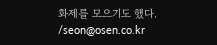화제를 모으기도 했다. /seon@osen.co.kr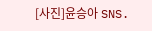[사진]윤승아 SNS.